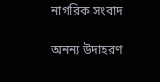নাগরিক সংবাদ

অনন্য উদাহরণ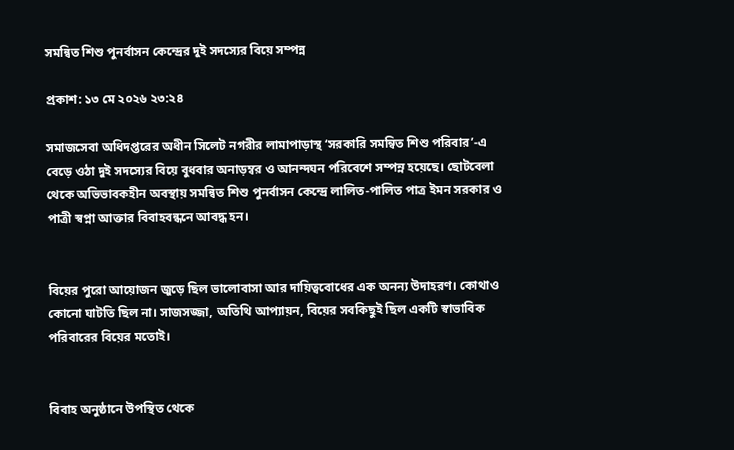সমন্বিত শিশু পুনর্বাসন কেন্দ্রের দুই সদস্যের বিয়ে সম্পন্ন

প্রকাশ: ১৩ মে ২০২৬ ২৩:২৪

সমাজসেবা অধিদপ্তরের অধীন সিলেট নগরীর লামাপাড়াস্থ ‘সরকারি সমন্বিত শিশু পরিবার’-এ বেড়ে ওঠা দুই সদস্যের বিয়ে বুধবার অনাড়ম্বর ও আনন্দঘন পরিবেশে সম্পন্ন হয়েছে। ছোটবেলা থেকে অভিভাবকহীন অবস্থায় সমন্বিত শিশু পুনর্বাসন কেন্দ্রে লালিত-পালিত পাত্র ইমন সরকার ও পাত্রী স্বপ্না আক্তার বিবাহবন্ধনে আবদ্ধ হন।


বিয়ের পুরো আয়োজন জুড়ে ছিল ভালোবাসা আর দায়িত্ববোধের এক অনন্য উদাহরণ। কোথাও কোনো ঘাটতি ছিল না। সাজসজ্জা, অতিথি আপ্যায়ন, বিয়ের সবকিছুই ছিল একটি স্বাভাবিক পরিবারের বিয়ের মতোই।


বিবাহ অনুষ্ঠানে উপস্থিত থেকে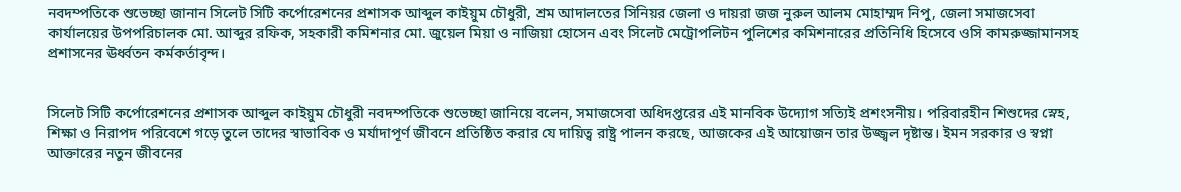নবদম্পতিকে শুভেচ্ছা জানান সিলেট সিটি কর্পোরেশনের প্রশাসক আব্দুল কাইয়ুম চৌধুরী, শ্রম আদালতের সিনিয়র জেলা ও দায়রা জজ নুরুল আলম মোহাম্মদ নিপু, জেলা সমাজসেবা কার্যালয়ের উপপরিচালক মো. আব্দুর রফিক, সহকারী কমিশনার মো. জুয়েল মিয়া ও নাজিয়া হোসেন এবং সিলেট মেট্রোপলিটন পুলিশের কমিশনারের প্রতিনিধি হিসেবে ওসি কামরুজ্জামানসহ প্রশাসনের ঊর্ধ্বতন কর্মকর্তাবৃন্দ।


সিলেট সিটি কর্পোরেশনের প্রশাসক আব্দুল কাইয়ুম চৌধুরী নবদম্পতিকে শুভেচ্ছা জানিয়ে বলেন, সমাজসেবা অধিদপ্তরের এই মানবিক উদ্যোগ সত্যিই প্রশংসনীয়। পরিবারহীন শিশুদের স্নেহ, শিক্ষা ও নিরাপদ পরিবেশে গড়ে তুলে তাদের স্বাভাবিক ও মর্যাদাপূর্ণ জীবনে প্রতিষ্ঠিত করার যে দায়িত্ব রাষ্ট্র পালন করছে, আজকের এই আয়োজন তার উজ্জ্বল দৃষ্টান্ত। ইমন সরকার ও স্বপ্না আক্তারের নতুন জীবনের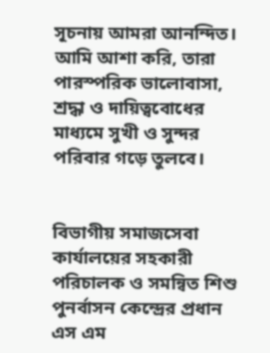সূচনায় আমরা আনন্দিত। আমি আশা করি, তারা পারস্পরিক ভালোবাসা, শ্রদ্ধা ও দায়িত্ববোধের মাধ্যমে সুখী ও সুন্দর পরিবার গড়ে তুলবে।


বিভাগীয় সমাজসেবা কার্যালয়ের সহকারী পরিচালক ও সমন্বিত শিশু পুনর্বাসন কেন্দ্রের প্রধান এস এম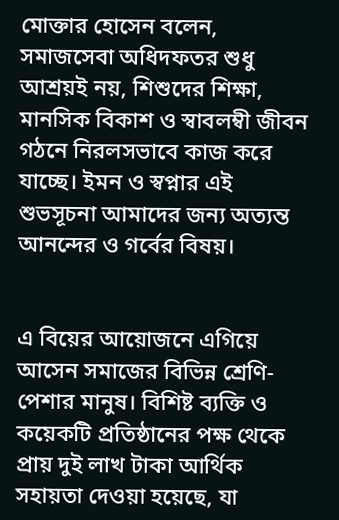মোক্তার হোসেন বলেন, সমাজসেবা অধিদফতর শুধু আশ্রয়ই নয়, শিশুদের শিক্ষা, মানসিক বিকাশ ও স্বাবলম্বী জীবন গঠনে নিরলসভাবে কাজ করে যাচ্ছে। ইমন ও স্বপ্নার এই শুভসূচনা আমাদের জন্য অত্যন্ত আনন্দের ও গর্বের বিষয়।


এ বিয়ের আয়োজনে এগিয়ে আসেন সমাজের বিভিন্ন শ্রেণি-পেশার মানুষ। বিশিষ্ট ব্যক্তি ও কয়েকটি প্রতিষ্ঠানের পক্ষ থেকে প্রায় দুই লাখ টাকা আর্থিক সহায়তা দেওয়া হয়েছে, যা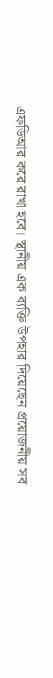এফডিআর করে রাখা হবে। স্থানীয় এক ব্যক্তি উপহার দিয়েছেন প্রয়োজনীয় সব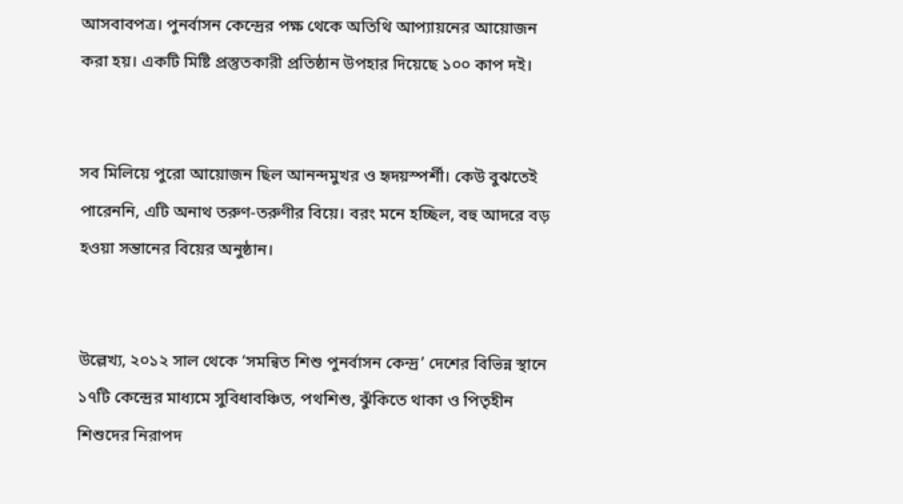আসবাবপত্র। পুনর্বাসন কেন্দ্রের পক্ষ থেকে অতিথি আপ্যায়নের আয়োজন করা হয়। একটি মিষ্টি প্রস্তুতকারী প্রতিষ্ঠান উপহার দিয়েছে ১০০ কাপ দই।


সব মিলিয়ে পুরো আয়োজন ছিল আনন্দমুখর ও হৃদয়স্পর্শী। কেউ বুঝতেই পারেননি, এটি অনাথ তরুণ-তরুণীর বিয়ে। বরং মনে হচ্ছিল, বহু আদরে বড় হওয়া সন্তানের বিয়ের অনুষ্ঠান।


উল্লেখ্য, ২০১২ সাল থেকে ‘সমন্বিত শিশু পুনর্বাসন কেন্দ্র’ দেশের বিভিন্ন স্থানে ১৭টি কেন্দ্রের মাধ্যমে সুবিধাবঞ্চিত, পথশিশু, ঝুঁকিতে থাকা ও পিতৃহীন শিশুদের নিরাপদ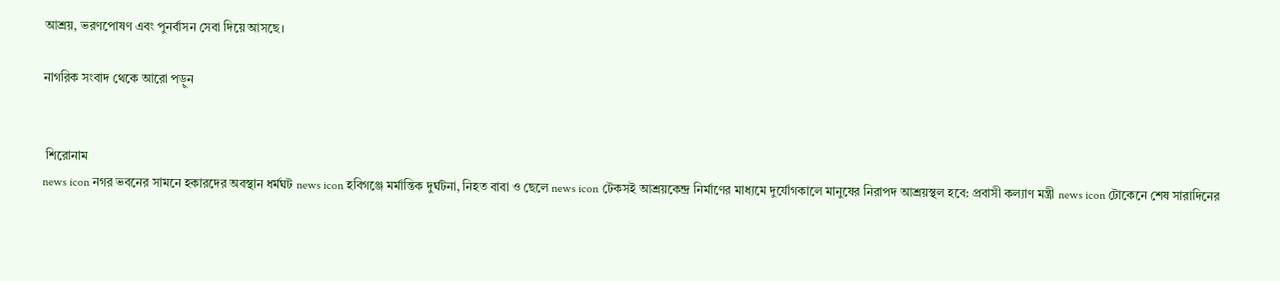আশ্রয়, ভরণপোষণ এবং পুনর্বাসন সেবা দিয়ে আসছে।

নাগরিক সংবাদ থেকে আরো পড়ুন


 শিরোনাম
news icon নগর ভবনের সামনে হকারদের অবস্থান ধর্মঘট news icon হবিগঞ্জে মর্মান্তিক দুর্ঘটনা, নিহত বাবা ও ছেলে news icon টেকসই আশ্রয়কেন্দ্র নির্মাণের মাধ্যমে দুর্যোগকালে মানুষের নিরাপদ আশ্রয়স্থল হবে: প্রবাসী কল্যাণ মন্ত্রী news icon টোকেনে শেষ সারাদিনের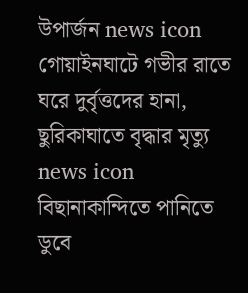উপার্জন news icon গোয়াইনঘাটে গভীর রাতে ঘরে দুর্বৃত্তদের হানা, ছুরিকাঘাতে বৃদ্ধার মৃত্যু news icon বিছানাকান্দিতে পানিতে ডুবে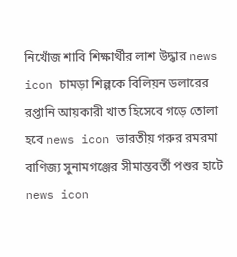নিখোঁজ শাবি শিক্ষার্থীর লাশ উদ্ধার news icon চামড়া শিল্পকে বিলিয়ন ডলারের রপ্তানি আয়কারী খাত হিসেবে গড়ে তোলা হবে news icon ভারতীয় গরুর রমরমা বাণিজ্য সুনামগঞ্জের সীমান্তবর্তী পশুর হাটে  news icon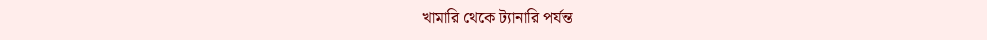খামারি থেকে ট্যানারি পর্যন্ত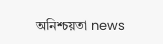অনিশ্চয়তা news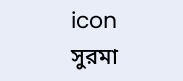icon সুরমা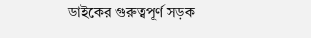ডাইকের গুরুত্বপূর্ণ সড়ক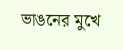ভাঙনের মুখে